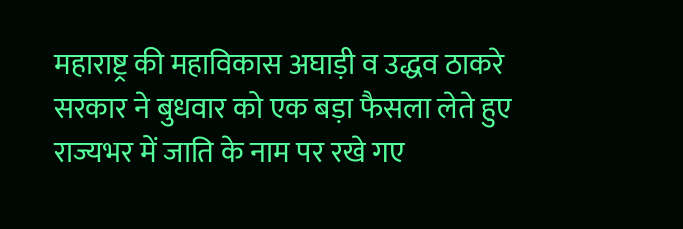महाराष्ट्र की महाविकास अघाड़ी व उद्धव ठाकरे सरकार ने बुधवार को एक बड़ा फैसला लेते हुए राज्यभर में जाति के नाम पर रखे गए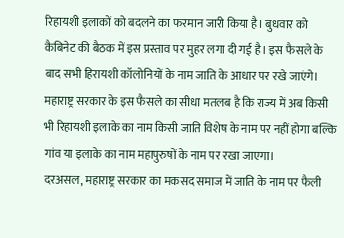रिहायशी इलाकों को बदलने का फरमान जारी किया है। बुधवार को कैबिनेट की बैठक में इस प्रस्ताव पर मुहर लगा दी गई है। इस फैसले के बाद सभी हिरायशी कॉलोनियों के नाम जाति के आधार पर रखे जाएंगे।
महाराष्ट्र सरकार के इस फैसले का सीधा मतलब है कि राज्य में अब किसी भी रिहायशी इलाके का नाम किसी जाति विशेष के नाम पर नहीं होगा बल्कि गांव या इलाके का नाम महापुरुषों के नाम पर रखा जाएगा।
दरअसल, महाराष्ट्र सरकार का मकसद समाज में जाति के नाम पर फैली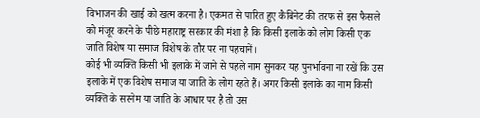विभाजन की खाई को खत्म करना है। एकमत से पारित हुए कैबिनेट की तरफ से इस फैसले को मंजूर करने के पीछे महाराष्ट्र सरकार की मंशा है कि किसी इलाके को लोग किसी एक जाति विशेष या समाज विशेष के तौर पर ना पहचानें।
कोई भी व्यक्ति किसी भी इलाके में जाने से पहले नाम सुनकर यह पुनर्भावना ना रखें कि उस इलाके में एक विशेष समाज या जाति के लोग रहते हैं। अगर किसी इलाके का नाम किसी व्यक्ति के सरनेम या जाति के आधार पर है तो उस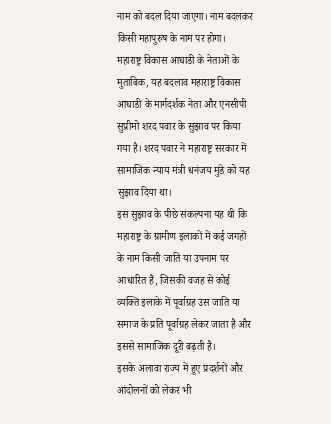नाम को बदल दिया जाएगा। नाम बदलकर किसी महापुरुष के नाम पर होगा।
महाराष्ट्र विकास आघाडी के नेताओं के मुताबिक, यह बदलाव महाराष्ट्र विकास आघाडी के मार्गदर्शक नेता और एनसीपी सुप्रीमो शरद पवार के सुझाव पर किया गया है। शरद पवार ने महाराष्ट्र सरकार में सामाजिक न्याय मंत्री धनंजय मुंडे को यह सुझाव दिया था।
इस सुझाव के पीछे संकल्पना यह थी कि महाराष्ट्र के ग्रामीण इलाकों में कई जगहों के नाम किसी जाति या उपनाम पर आधारित हैं, जिसकी वजह से कोई व्यक्ति इलाके में पूर्वाग्रह उस जाति या समाज के प्रति पूर्वाग्रह लेकर जाता है और इससे सामाजिक दूरी बढ़ती है।
इसके अलावा राज्य में हुए प्रदर्शनों और आंदोलनों को लेकर भी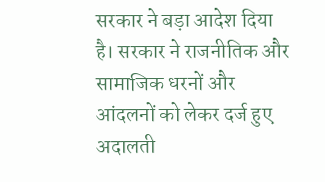सरकार ने बड़ा आदेश दिया है। सरकार ने राजनीतिक और सामाजिक धरनों और आंदलनों को लेकर दर्ज हुए अदालती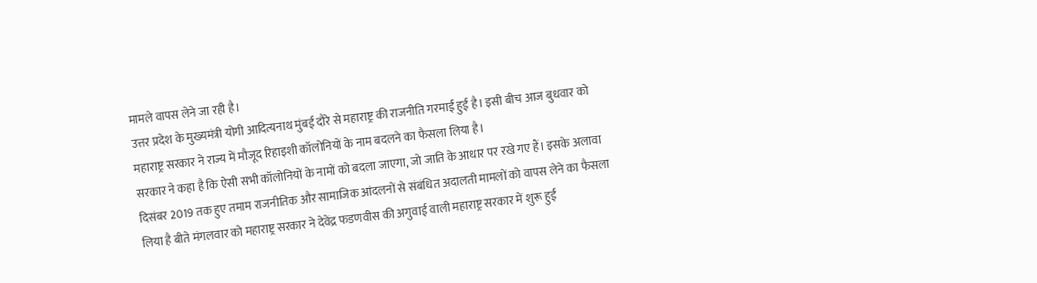मामले वापस लेने जा रही है।
उत्तर प्रदेश के मुख्यमंत्री योगी आदित्यनाथ मुंबई दौरे से महाराष्ट्र की राजनीति गरमाई हुई है। इसी बीच आज बुधवार को महाराष्ट्र सरकार ने राज्य में मौजूद रिहाइशी कॉलोनियों के नाम बदलने का फैसला लिया है।
सरकार ने कहा है कि ऐसी सभी कॉलोनियों के नामों को बदला जाएगा, जो जाति के आधार पर रखे गए हैं। इसके अलावा दिसंबर 2019 तक हुए तमाम राजनीतिक और सामाजिक आंदलनों से संबंधित अदालती मामलों को वापस लेने का फैसला लिया है बीते मंगलवार को महाराष्ट्र सरकार ने देवेंद्र फडणवीस की अगुवाई वाली महाराष्ट्र सरकार में शुरू हुई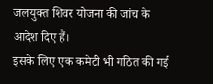जलयुक्त शिवर योजना की जांच के आदेश दिए हैं।
इसके लिए एक कमेटी भी गठित की गई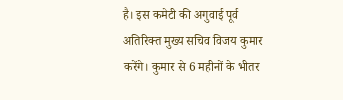है। इस कमेटी की अगुवाई पूर्व अतिरिक्त मुख्य सचिव विजय कुमार करेंगे। कुमार से 6 महीनों के भीतर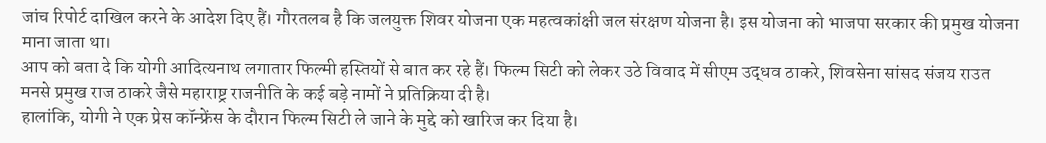जांच रिपोर्ट दाखिल करने के आदेश दिए हैं। गौरतलब है कि जलयुक्त शिवर योजना एक महत्वकांक्षी जल संरक्षण योजना है। इस योजना को भाजपा सरकार की प्रमुख योजना माना जाता था।
आप को बता दे कि योगी आदित्यनाथ लगातार फिल्मी हस्तियों से बात कर रहे हैं। फिल्म सिटी को लेकर उठे विवाद में सीएम उद्धव ठाकरे, शिवसेना सांसद संजय राउत मनसे प्रमुख राज ठाकरे जैसे महाराष्ट्र राजनीति के कई बड़े नामों ने प्रतिक्रिया दी है।
हालांकि, योगी ने एक प्रेस कॉन्फ्रेंस के दौरान फिल्म सिटी ले जाने के मुद्दे को खारिज कर दिया है।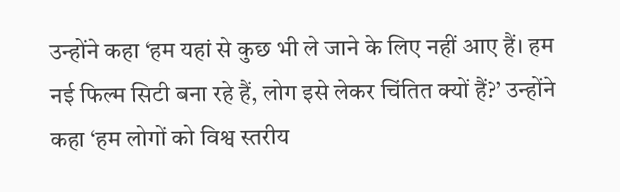उन्होंने कहा ‘हम यहां से कुछ भी ले जाने के लिए नहीं आए हैं। हम नई फिल्म सिटी बना रहे हैं, लोग इसे लेकर चिंतित क्यों हैं?’ उन्होंने कहा ‘हम लोगों को विश्व स्तरीय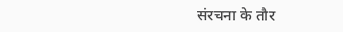संरचना के तौर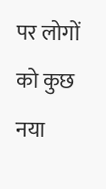पर लोगों को कुछ नया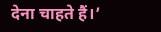देना चाहते हैं।’